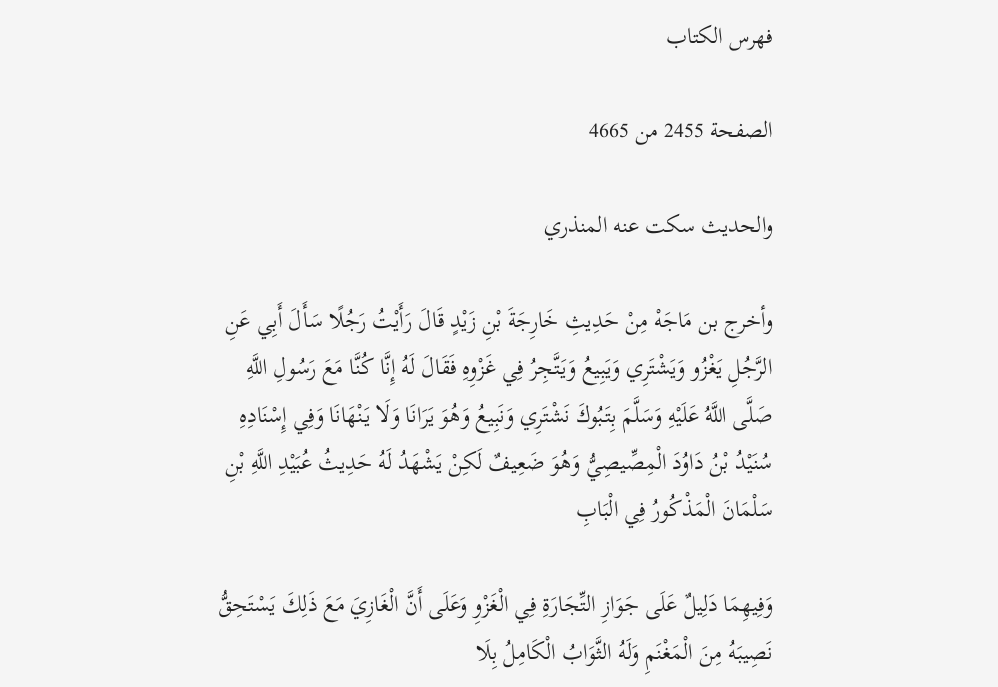فهرس الكتاب

الصفحة 2455 من 4665

والحديث سكت عنه المنذري

وأخرج بن مَاجَهْ مِنْ حَدِيثِ خَارِجَةَ بْنِ زَيْدٍ قَالَ رَأَيْتُ رَجُلًا سَأَلَ أَبِي عَنِ الرَّجُلِ يَغْزُو وَيَشْتَرِي وَيَبِيعُ وَيَتَّجِرُ فِي غَزْوِهِ فَقَالَ لَهُ إِنَّا كُنَّا مَعَ رَسُولِ اللَّهِ صَلَّى اللَّهُ عَلَيْهِ وَسَلَّمَ بِتَبُوكَ نَشْتَرِي وَنَبِيعُ وَهُوَ يَرَانَا وَلَا يَنْهَانَا وَفِي إِسْنَادِهِ سُنَيْدُ بْنُ دَاوُدَ الْمِصِّيصِيُّ وَهُوَ ضَعِيفٌ لَكِنْ يَشْهَدُ لَهُ حَدِيثُ عُبَيْدِ اللَّهِ بْنِ سَلْمَانَ الْمَذْكُورُ فِي الْبَابِ

وَفِيهِمَا دَلِيلٌ عَلَى جَوَازِ التِّجَارَةِ فِي الْغَزْوِ وَعَلَى أَنَّ الْغَازِيَ مَعَ ذَلِكَ يَسْتَحِقُّ نَصِيبَهُ مِنَ الْمَغْنَمِ وَلَهُ الثَّوَابُ الْكَامِلُ بِلَا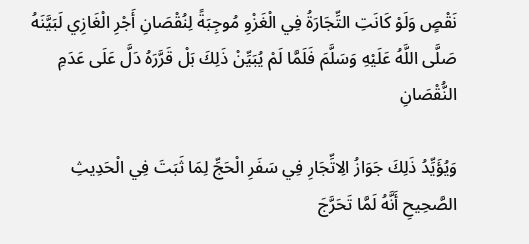نَقْصٍ وَلَوْ كَانَتِ التِّجَارَةُ فِي الْغَزْوِ مُوجِبَةً لِنُقْصَانِ أَجْرِ الْغَازِي لَبَيَّنَهُ صَلَّى اللَّهُ عَلَيْهِ وَسَلَّمَ فَلَمَّا لَمْ يُبَيِّنْ ذَلِكَ بَلْ قَرَّرَهُ دَلَّ عَلَى عَدَمِ النُّقْصَانِ

وَيُؤَيِّدُ ذَلِكَ جَوَازُ الِاتِّجَارِ فِي سَفَرِ الْحَجِّ لِمَا ثَبَتَ فِي الْحَدِيثِ الصَّحِيحِ أَنَّهُ لَمَّا تَحَرَّجَ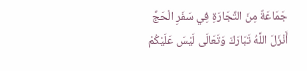جَمَاعَةٌ مِنَ التِّجَارَةِ فِي سَفَرِ الْحَجِّ أَنْزَلَ اللَّهُ تَبَارَكَ وَتَعَالَى لَيْسَ عَلَيْكُمْ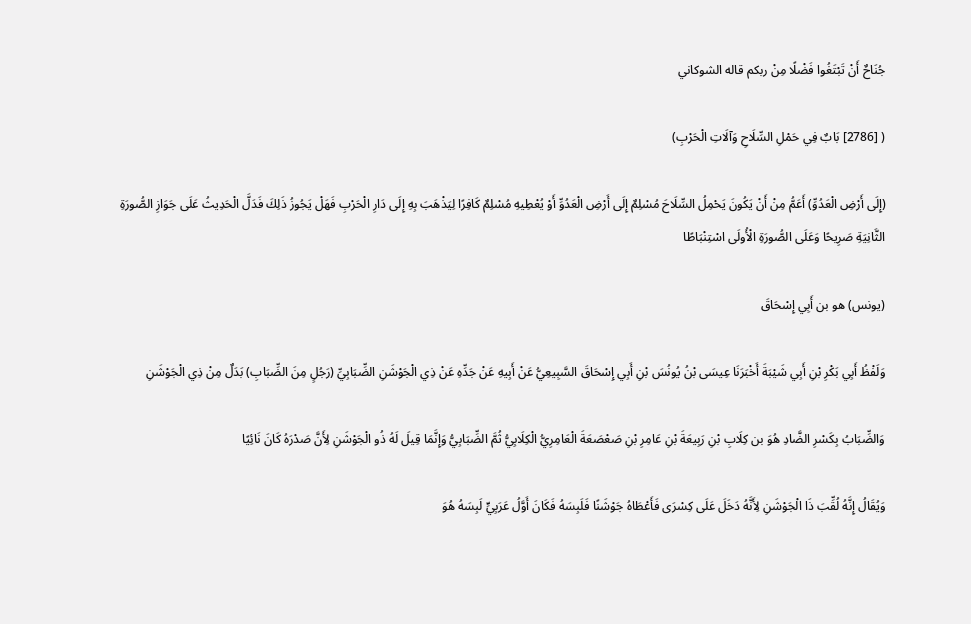جُنَاحٌ أَنْ تَبْتَغُوا فَضْلًا مِنْ ربكم قاله الشوكاني

( [2786] بَابٌ فِي حَمْلِ السِّلَاحِ وَآلَاتِ الْحَرْبِ)

(إِلَى أَرْضِ الْعَدُوِّ) أَعَمُّ مِنْ أَنْ يَكُونَ يَحْمِلُ السِّلَاحَ مُسْلِمٌ إِلَى أَرْضِ الْعَدُوِّ أَوْ يُعْطِيهِ مُسْلِمٌ كَافِرًا لِيَذْهَبَ بِهِ إِلَى دَارِ الْحَرْبِ فَهَلْ يَجُوزُ ذَلِكَ فَدَلَّ الْحَدِيثُ عَلَى جَوَازِ الصُّورَةِ الثَّانِيَةِ صَرِيحًا وَعَلَى الصُّورَةِ الْأُولَى اسْتِنْبَاطًا

(يونس) هو بن أَبِي إِسْحَاقَ

وَلَفْظُ أَبِي بَكْرِ بْنِ أَبِي شَيْبَةَ أَخْبَرَنَا عِيسَى بْنُ يُونُسَ بْنِ أَبِي إِسْحَاقَ السَّبِيعِيُّ عَنْ أَبِيهِ عَنْ جَدِّهِ عَنْ ذِي الْجَوْشَنِ الضِّبَابِيِّ (رَجُلٍ مِنَ الضِّبَابِ) بَدَلٌ مِنْ ذِي الْجَوْشَنِ

وَالضِّبَابُ بِكَسْرِ الضَّادِ هُوَ بن كِلَابِ بْنِ رَبِيعَةَ بْنِ عَامِرِ بْنِ صَعْصَعَةَ الْعَامِرِيُّ الْكِلَابِيُّ ثُمَّ الضِّبَابِيُّ وَإِنَّمَا قِيلَ لَهُ ذُو الْجَوْشَنِ لِأَنَّ صَدْرَهُ كَانَ نَائِيًا

وَيُقَالُ إِنَّهُ لُقِّبَ ذَا الْجَوْشَنِ لِأَنَّهُ دَخَلَ عَلَى كِسْرَى فَأَعْطَاهُ جَوْشَنًا فَلَبِسَهُ فَكَانَ أَوَّلُ عَرَبِيٍّ لَبِسَهُ هُوَ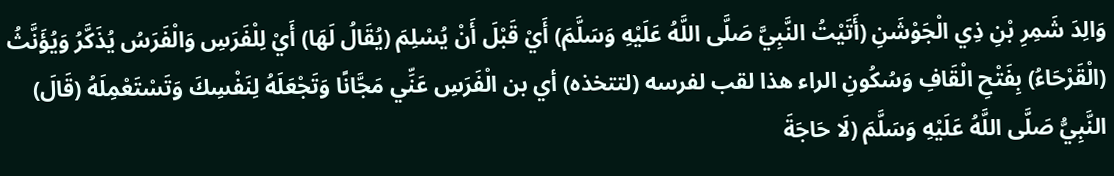وَالِدَ شَمِرِ بْنِ ذِي الْجَوْشَنِ (أَتَيْتُ النَّبِيَّ صَلَّى اللَّهُ عَلَيْهِ وَسَلَّمَ) أَيْ قَبْلَ أَنْ يُسْلِمَ (يُقَالُ لَهَا) أَيْ لِلْفَرَسِ وَالْفَرَسُ يُذَكَّرُ وَيُؤَنَّثُ (الْقَرْحَاءُ) بِفَتْحِ الْقَافِ وَسُكُونِ الراء هذا لقب لفرسه (لتتخذه) أي بن الْفَرَسِ عَنِّي مَجَّانًا وَتَجْعَلَهُ لِنَفْسِكَ وَتَسْتَعْمِلَهُ (قَالَ) النَّبِيُّ صَلَّى اللَّهُ عَلَيْهِ وَسَلَّمَ (لَا حَاجَةَ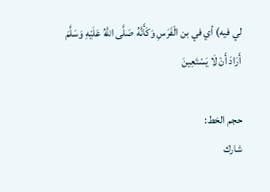لي فيه) أي في بن الْفَرَسِ وَكَأَنَّهُ صَلَّى اللَّهُ عَلَيْهِ وَسَلَّمَ أَرَادَ أَنْ لَا يَسْتَعِينَ

حجم الخط:
شارك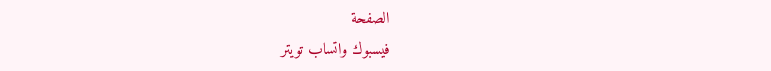الصفحة
فيسبوك واتساب تويتر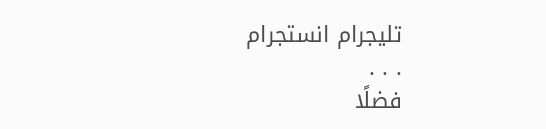تليجرام انستجرام
. . .
فضلًا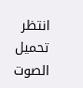انتظر تحميل الصوت